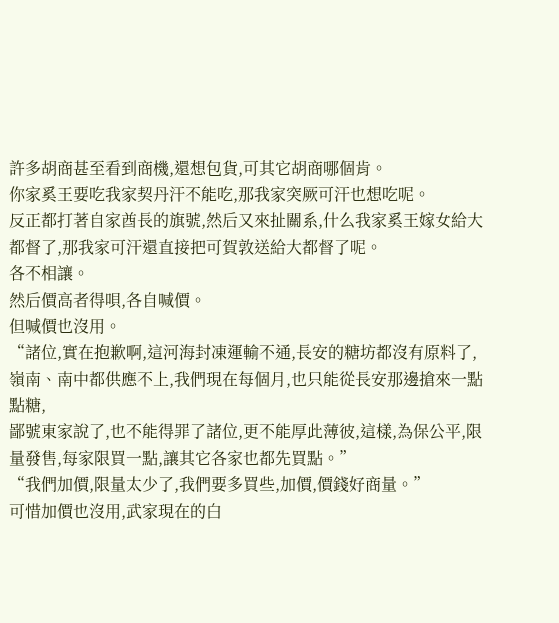許多胡商甚至看到商機,還想包貨,可其它胡商哪個肯。
你家奚王要吃我家契丹汗不能吃,那我家突厥可汗也想吃呢。
反正都打著自家酋長的旗號,然后又來扯關系,什么我家奚王嫁女給大都督了,那我家可汗還直接把可賀敦送給大都督了呢。
各不相讓。
然后價高者得唄,各自喊價。
但喊價也沒用。
“諸位,實在抱歉啊,這河海封凍運輸不通,長安的糖坊都沒有原料了,嶺南、南中都供應不上,我們現在每個月,也只能從長安那邊搶來一點點糖,
鄙號東家說了,也不能得罪了諸位,更不能厚此薄彼,這樣,為保公平,限量發售,每家限買一點,讓其它各家也都先買點。”
“我們加價,限量太少了,我們要多買些,加價,價錢好商量。”
可惜加價也沒用,武家現在的白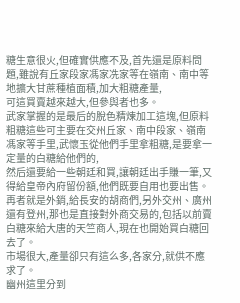糖生意很火,但確實供應不及,首先還是原料問題,雖說有丘家段家馮家冼家等在嶺南、南中等地擴大甘蔗種植面積,加大粗糖產量,
可這買賣越來越大,但參與者也多。
武家掌握的是最后的脫色精煉加工這塊,但原料粗糖這些可主要在交州丘家、南中段家、嶺南馮家等手里,武懷玉從他們手里拿粗糖,是要拿一定量的白糖給他們的,
然后還要給一些朝廷和買,讓朝廷出手賺一筆,又得給皇帝內府留份額,他們既要自用也要出售。
再者就是外銷,給長安的胡商們,另外交州、廣州還有登州,那也是直接對外商交易的,包括以前賣白糖來給大唐的天竺商人,現在也開始買白糖回去了。
市場很大,產量卻只有這么多,各家分,就供不應求了。
幽州這里分到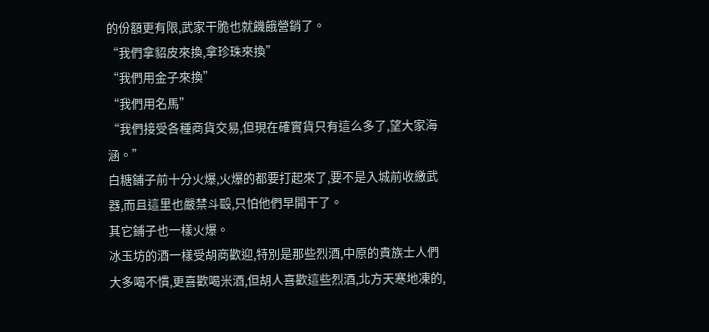的份額更有限,武家干脆也就饑餓營銷了。
“我們拿貂皮來換,拿珍珠來換”
“我們用金子來換”
“我們用名馬”
“我們接受各種商貨交易,但現在確實貨只有這么多了,望大家海涵。”
白糖鋪子前十分火爆,火爆的都要打起來了,要不是入城前收繳武器,而且這里也嚴禁斗毆,只怕他們早開干了。
其它鋪子也一樣火爆。
冰玉坊的酒一樣受胡商歡迎,特別是那些烈酒,中原的貴族士人們大多喝不慣,更喜歡喝米酒,但胡人喜歡這些烈酒,北方天寒地凍的,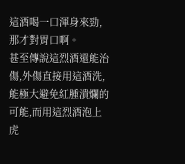這酒喝一口渾身來勁,那才對胃口啊。
甚至傳說這烈酒還能治傷,外傷直接用這酒洗,能極大避免紅腫潰爛的可能,而用這烈酒泡上虎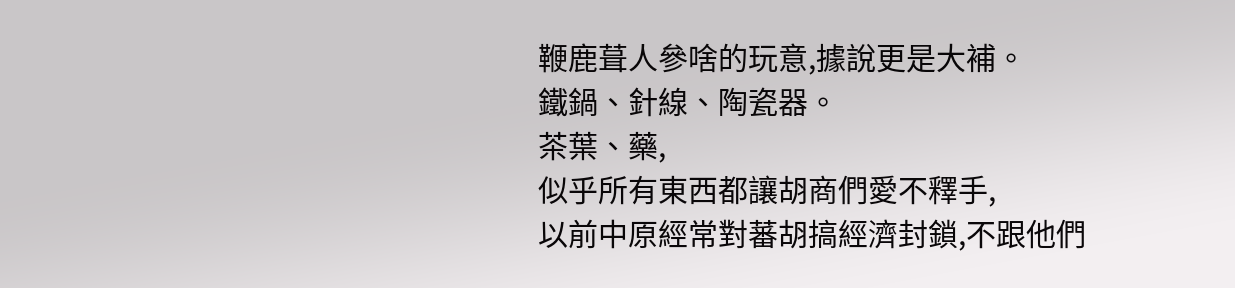鞭鹿葺人參啥的玩意,據說更是大補。
鐵鍋、針線、陶瓷器。
茶葉、藥,
似乎所有東西都讓胡商們愛不釋手,
以前中原經常對蕃胡搞經濟封鎖,不跟他們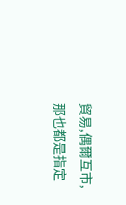貿易,偶爾互市,那也都是指定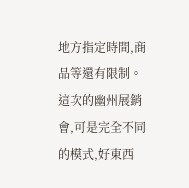地方指定時間,商品等還有限制。
這次的幽州展銷會,可是完全不同的模式,好東西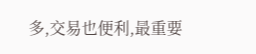多,交易也便利,最重要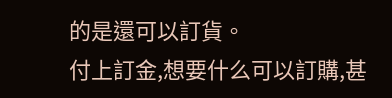的是還可以訂貨。
付上訂金,想要什么可以訂購,甚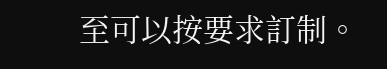至可以按要求訂制。